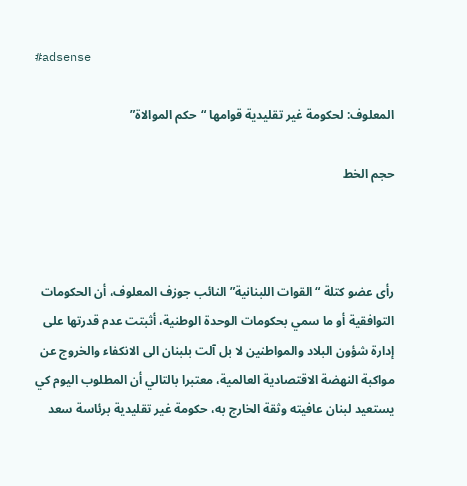#adsense

المعلوف: لحكومة غير تقليدية قوامها “حكم الموالاة”

حجم الخط



رأى عضو كتلة “القوات اللبنانية” النائب جوزف المعلوف، أن الحكومات التوافقية أو ما سمي بحكومات الوحدة الوطنية، أثبتت عدم قدرتها على إدارة شؤون البلاد والمواطنين لا بل آلت بلبنان الى الانكفاء والخروج عن مواكبة النهضة الاقتصادية العالمية، معتبرا بالتالي أن المطلوب اليوم كي يستعيد لبنان عافيته وثقة الخارج به، حكومة غير تقليدية برئاسة سعد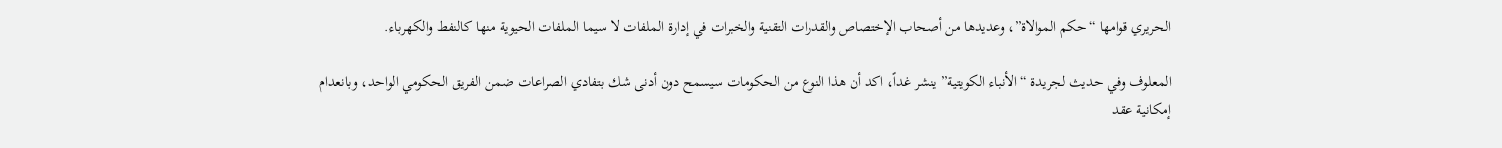الحريري قوامها “حكم الموالاة”، وعديدها من أصحاب الإختصاص والقدرات التقنية والخبرات في إدارة الملفات لا سيما الملفات الحيوية منها كالنفط والكهرباء.

المعلوف وفي حديث لجريدة “الأنباء الكويتية” ينشر غداً، اكد أن هذا النوع من الحكومات سيسمح دون أدنى شك بتفادي الصراعات ضمن الفريق الحكومي الواحد، وبانعدام إمكانية عقد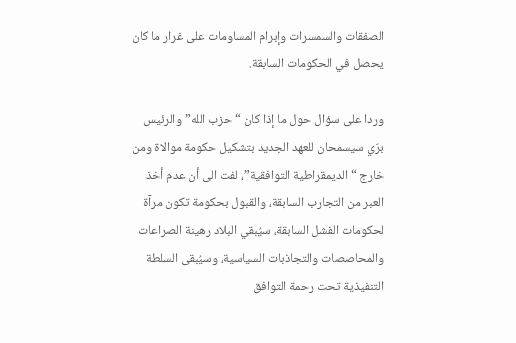الصفقات والسمسرات وإبرام المساومات على غرار ما كان يحصل في الحكومات السابقة.

وردا على سؤال حول ما إذا كان “حزب الله” والرئيس برّي سيسمحان للعهد الجديد بتشكيل حكومة موالاة ومن خارج “الديمقراطية التوافقية”، لفت الى أن عدم أخذ العبر من التجارب السابقة، والقبول بحكومة تكون مرآة لحكومات الفشل السابقة، سيُبقي البلاد رهينة الصراعات والمحاصصات والتجاذبات السياسية، وسيُبقى السلطة التنفيذية تحت رحمة التوافق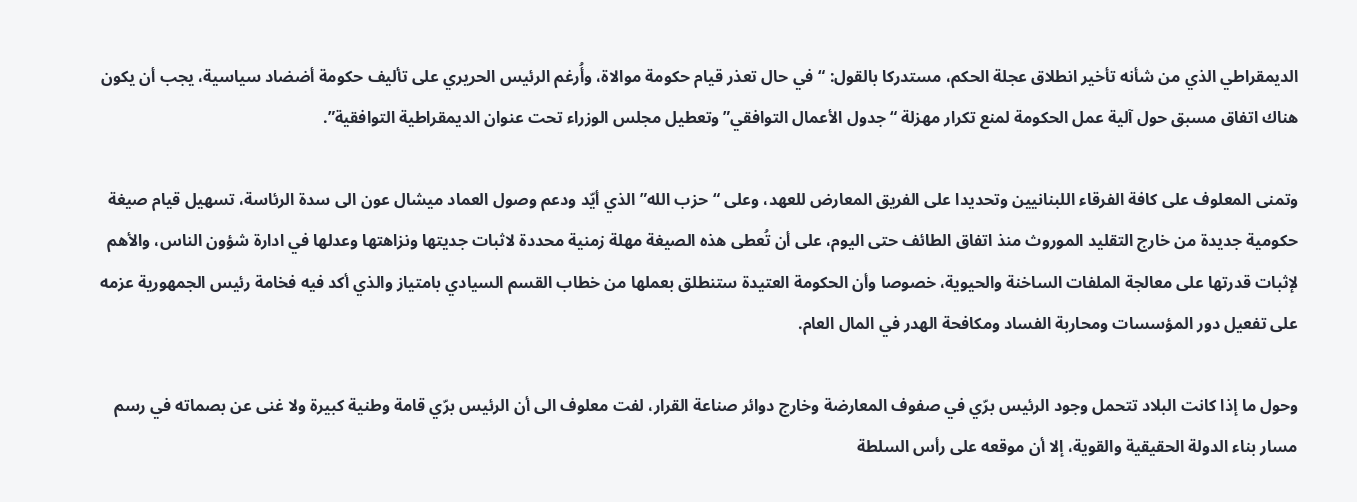الديمقراطي الذي من شأنه تأخير انطلاق عجلة الحكم، مستدركا بالقول: “في حال تعذر قيام حكومة موالاة، وأُرغم الرئيس الحريري على تأليف حكومة أضضاد سياسية، يجب أن يكون هناك اتفاق مسبق حول آلية عمل الحكومة لمنع تكرار مهزلة “جدول الأعمال التوافقي” وتعطيل مجلس الوزراء تحت عنوان الديمقراطية التوافقية”.

وتمنى المعلوف على كافة الفرقاء اللبنانيين وتحديدا على الفريق المعارض للعهد، وعلى “حزب الله” الذي أيّد ودعم وصول العماد ميشال عون الى سدة الرئاسة، تسهيل قيام صيغة حكومية جديدة من خارج التقليد الموروث منذ اتفاق الطائف حتى اليوم، على أن تُعطى هذه الصيغة مهلة زمنية محددة لاثبات جديتها ونزاهتها وعدلها في ادارة شؤون الناس، والأهم لإثبات قدرتها على معالجة الملفات الساخنة والحيوية، خصوصا وأن الحكومة العتيدة ستنطلق بعملها من خطاب القسم السيادي بامتياز والذي أكد فيه فخامة رئيس الجمهورية عزمه على تفعيل دور المؤسسات ومحاربة الفساد ومكافحة الهدر في المال العام.

وحول ما إذا كانت البلاد تتحمل وجود الرئيس برّي في صفوف المعارضة وخارج دوائر صناعة القرار، لفت معلوف الى أن الرئيس برّي قامة وطنية كبيرة ولا غنى عن بصماته في رسم مسار بناء الدولة الحقيقية والقوية، إلا أن موقعه على رأس السلطة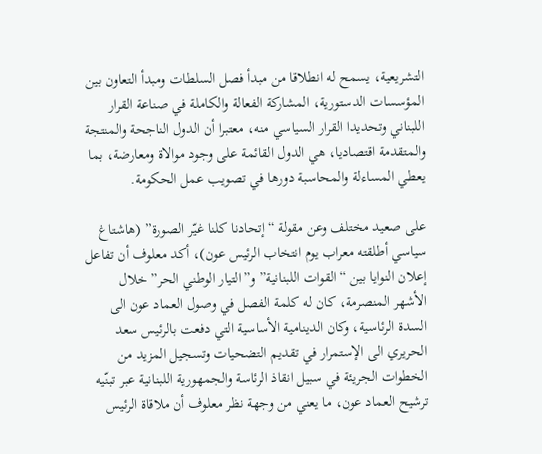التشريعية، يسمح له انطلاقا من مبدأ فصل السلطات ومبدأ التعاون بين المؤسسات الدستورية، المشاركة الفعالة والكاملة في صناعة القرار اللبناني وتحديدا القرار السياسي منه، معتبرا أن الدول الناجحة والمنتجة والمتقدمة اقتصاديا، هي الدول القائمة على وجود موالاة ومعارضة، بما يعطي المساءلة والمحاسبة دورها في تصويب عمل الحكومة.

على صعيد مختلف وعن مقولة “إتحادنا كلنا غيّر الصورة” (هاشتاغ سياسي أطلقته معراب يوم انتخاب الرئيس عون)، أكد معلوف أن تفاعل إعلان النوايا بين “القوات اللبنانية” و”التيار الوطني الحر” خلال الأشهر المنصرمة، كان له كلمة الفصل في وصول العماد عون الى السدة الرئاسية، وكان الدينامية الأساسية التي دفعت بالرئيس سعد الحريري الى الإستمرار في تقديم التضحيات وتسجيل المزيد من الخطوات الجريئة في سبيل انقاذ الرئاسة والجمهورية اللبنانية عبر تبنّيه ترشيح العماد عون، ما يعني من وجهة نظر معلوف أن ملاقاة الرئيس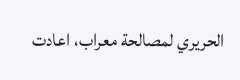الحريري لمصالحة معراب، اعادت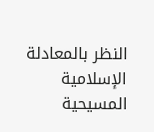النظر بالمعادلة الإسلامية المسيحية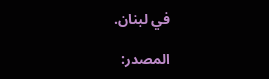في لبنان.

المصدر: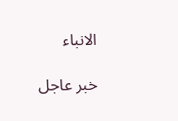الانباء

خبر عاجل